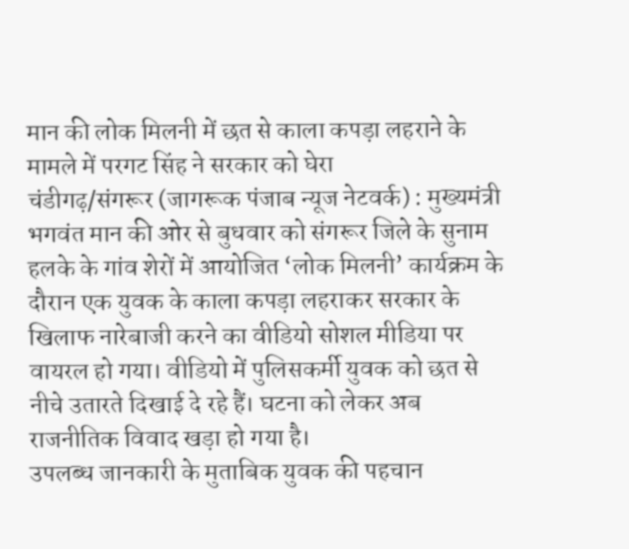मान की लोक मिलनी में छत से काला कपड़ा लहराने के मामले में परगट सिंह ने सरकार को घेरा
चंडीगढ़/संगरूर (जागरूक पंजाब न्यूज नेटवर्क) : मुख्यमंत्री भगवंत मान की ओर से बुधवार को संगरूर जिले के सुनाम हलके के गांव शेरों में आयोजित ‘लोक मिलनी’ कार्यक्रम के दौरान एक युवक के काला कपड़ा लहराकर सरकार के खिलाफ नारेबाजी करने का वीडियो सोशल मीडिया पर वायरल हो गया। वीडियो में पुलिसकर्मी युवक को छत से नीचे उतारते दिखाई दे रहे हैं। घटना को लेकर अब राजनीतिक विवाद खड़ा हो गया है।
उपलब्ध जानकारी के मुताबिक युवक की पहचान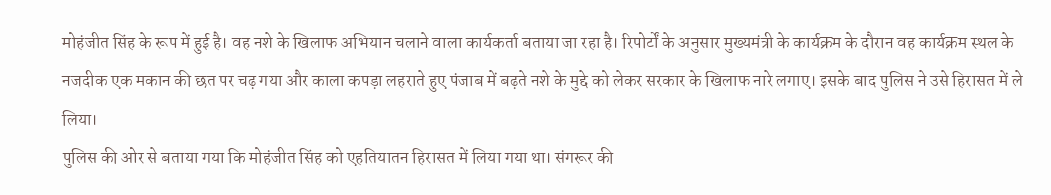मोहंजीत सिंह के रूप में हुई है। वह नशे के खिलाफ अभियान चलाने वाला कार्यकर्ता बताया जा रहा है। रिपोर्टों के अनुसार मुख्यमंत्री के कार्यक्रम के दौरान वह कार्यक्रम स्थल के नजदीक एक मकान की छत पर चढ़ गया और काला कपड़ा लहराते हुए पंजाब में बढ़ते नशे के मुद्दे को लेकर सरकार के खिलाफ नारे लगाए। इसके बाद पुलिस ने उसे हिरासत में ले लिया।
पुलिस की ओर से बताया गया कि मोहंजीत सिंह को एहतियातन हिरासत में लिया गया था। संगरूर की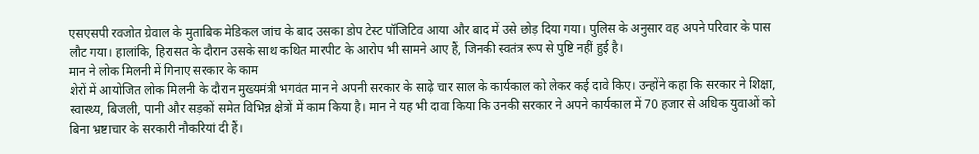एसएसपी रवजोत ग्रेवाल के मुताबिक मेडिकल जांच के बाद उसका डोप टेस्ट पॉजिटिव आया और बाद में उसे छोड़ दिया गया। पुलिस के अनुसार वह अपने परिवार के पास लौट गया। हालांकि, हिरासत के दौरान उसके साथ कथित मारपीट के आरोप भी सामने आए हैं, जिनकी स्वतंत्र रूप से पुष्टि नहीं हुई है।
मान ने लोक मिलनी में गिनाए सरकार के काम
शेरों में आयोजित लोक मिलनी के दौरान मुख्यमंत्री भगवंत मान ने अपनी सरकार के साढ़े चार साल के कार्यकाल को लेकर कई दावे किए। उन्होंने कहा कि सरकार ने शिक्षा, स्वास्थ्य, बिजली, पानी और सड़कों समेत विभिन्न क्षेत्रों में काम किया है। मान ने यह भी दावा किया कि उनकी सरकार ने अपने कार्यकाल में 70 हजार से अधिक युवाओं को बिना भ्रष्टाचार के सरकारी नौकरियां दी हैं।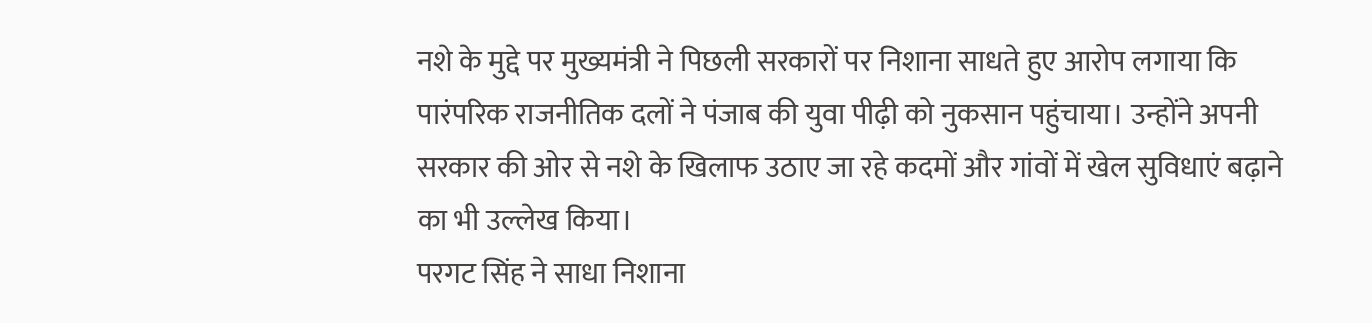नशे के मुद्दे पर मुख्यमंत्री ने पिछली सरकारों पर निशाना साधते हुए आरोप लगाया कि पारंपरिक राजनीतिक दलों ने पंजाब की युवा पीढ़ी को नुकसान पहुंचाया। उन्होंने अपनी सरकार की ओर से नशे के खिलाफ उठाए जा रहे कदमों और गांवों में खेल सुविधाएं बढ़ाने का भी उल्लेख किया।
परगट सिंह ने साधा निशाना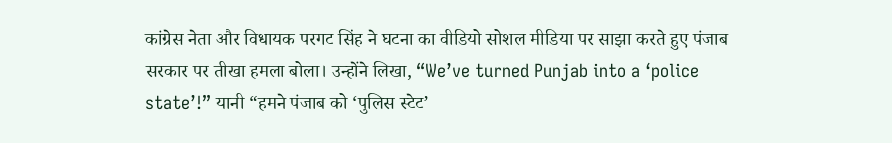कांग्रेस नेता और विधायक परगट सिंह ने घटना का वीडियो सोशल मीडिया पर साझा करते हुए पंजाब सरकार पर तीखा हमला बोला। उन्होंने लिखा, “We’ve turned Punjab into a ‘police state’!” यानी “हमने पंजाब को ‘पुलिस स्टेट’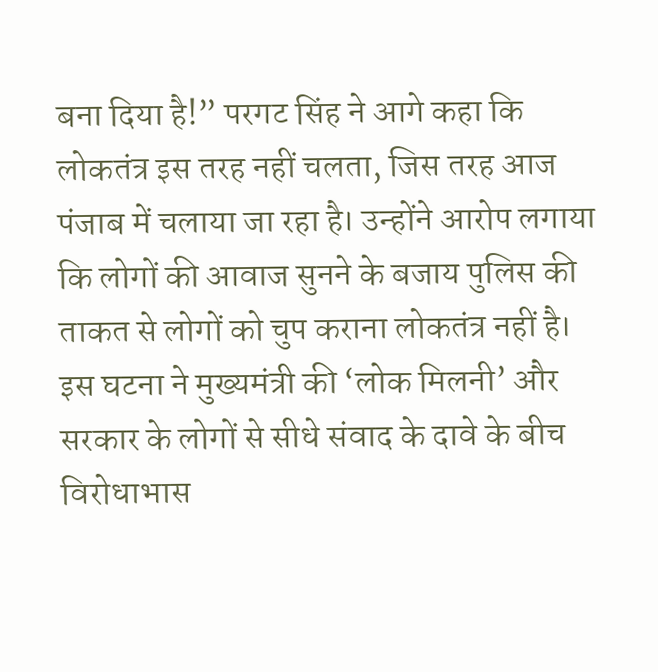बना दिया है!” परगट सिंह ने आगे कहा कि लोकतंत्र इस तरह नहीं चलता, जिस तरह आज पंजाब में चलाया जा रहा है। उन्होंने आरोप लगाया कि लोगों की आवाज सुनने के बजाय पुलिस की ताकत से लोगों को चुप कराना लोकतंत्र नहीं है।
इस घटना ने मुख्यमंत्री की ‘लोक मिलनी’ और सरकार के लोगों से सीधे संवाद के दावे के बीच विरोधाभास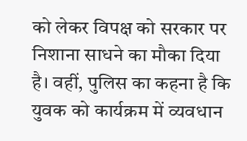को लेकर विपक्ष को सरकार पर निशाना साधने का मौका दिया है। वहीं, पुलिस का कहना है कि युवक को कार्यक्रम में व्यवधान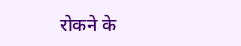रोकने के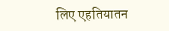लिए एहतियातन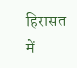हिरासत में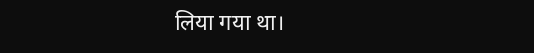लिया गया था।